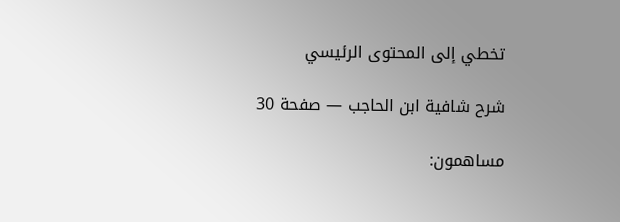تخطي إلى المحتوى الرئيسي

شرح شافية ابن الحاجب — صفحة 30

مساهمون: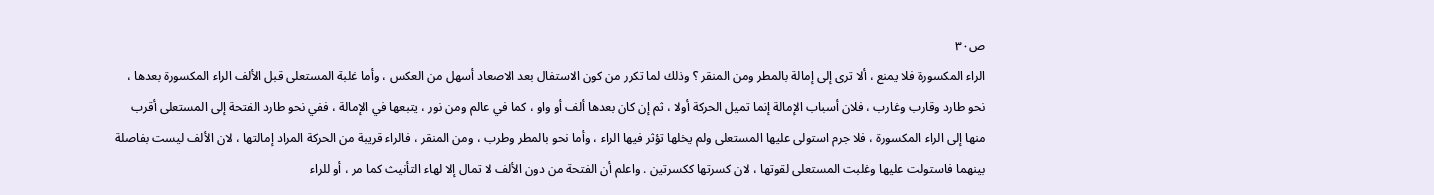ص٣٠
الراء المكسورة فلا يمنع ، ألا ترى إلى إمالة بالمطر ومن المنقر ؟ وذلك لما تكرر من كون الاستفال بعد الاصعاد أسهل من العكس ، وأما غلبة المستعلى قبل الألف الراء المكسورة بعدها ، نحو طارد وقارب وغارب ، فلان أسباب الإمالة إنما تميل الحركة أولا ، ثم إن كان بعدها ألف أو واو ، كما في عالم ومن نور ، يتبعها في الإمالة ، ففي نحو طارد الفتحة إلى المستعلى أقرب منها إلى الراء المكسورة ، فلا جرم استولى عليها المستعلى ولم يخلها تؤثر فيها الراء ، وأما نحو بالمطر وطرب ، ومن المنقر ، فالراء قريبة من الحركة المراد إمالتها ، لان الألف ليست بفاصلة بينهما فاستولت عليها وغلبت المستعلى لقوتها ، لان كسرتها ككسرتين . واعلم أن الفتحة من دون الألف لا تمال إلا لهاء التأنيث كما مر ، أو للراء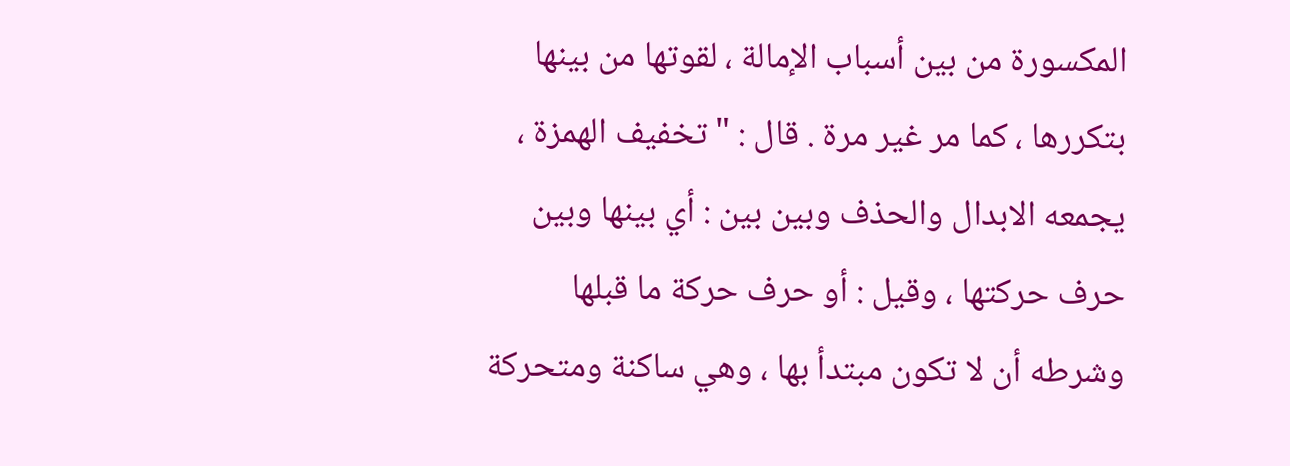المكسورة من بين أسباب الإمالة ، لقوتها من بينها بتكررها ، كما مر غير مرة . قال : " تخفيف الهمزة ، يجمعه الابدال والحذف وبين بين : أي بينها وبين حرف حركتها ، وقيل : أو حرف حركة ما قبلها وشرطه أن لا تكون مبتدأ بها ، وهي ساكنة ومتحركة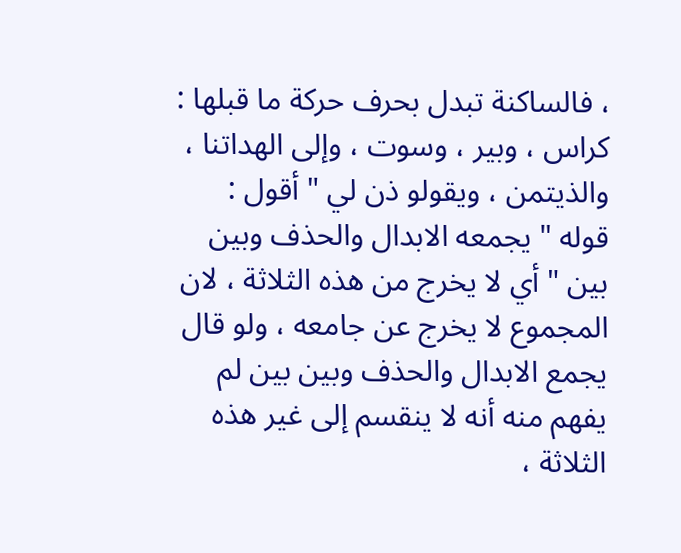، فالساكنة تبدل بحرف حركة ما قبلها : كراس ، وبير ، وسوت ، وإلى الهداتنا ، والذيتمن ، ويقولو ذن لي " أقول : قوله " يجمعه الابدال والحذف وبين بين " أي لا يخرج من هذه الثلاثة ، لان المجموع لا يخرج عن جامعه ، ولو قال يجمع الابدال والحذف وبين بين لم يفهم منه أنه لا ينقسم إلى غير هذه الثلاثة ،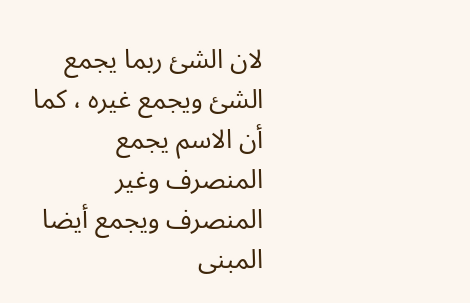لان الشئ ربما يجمع الشئ ويجمع غيره ، كما أن الاسم يجمع المنصرف وغير المنصرف ويجمع أيضا المبنى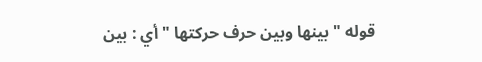قوله " بينها وبين حرف حركتها " أي : بين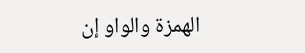الهمزة والواو إن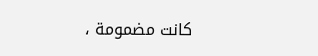كانت مضمومة ،